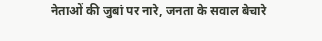नेताओं की जुबां पर नारे, जनता के सवाल बेचारे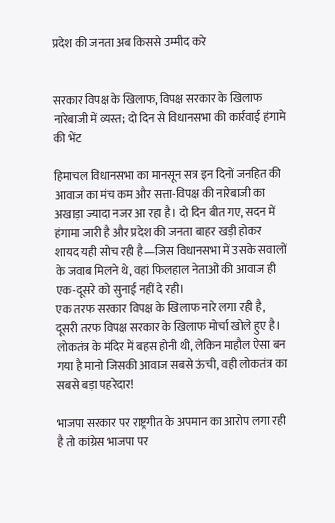प्रदेश की जनता अब किससे उम्मीद करे


सरकार विपक्ष के खिलाफ, विपक्ष सरकार के खिलाफ नारेबाजी में व्यस्त; दो दिन से विधानसभा की कार्रवाई हंगामे की भेंट

हिमाचल विधानसभा का मानसून सत्र इन दिनों जनहित की आवाज का मंच कम और सत्ता-विपक्ष की नारेबाजी का अखाड़ा ज्यादा नजर आ रहा है। दो दिन बीत गए, सदन में हंगामा जारी है और प्रदेश की जनता बाहर खड़ी होकर शायद यही सोच रही है—जिस विधानसभा में उसके सवालों के जवाब मिलने थे, वहां फिलहाल नेताओं की आवाज ही एक-दूसरे को सुनाई नहीं दे रही।
एक तरफ सरकार विपक्ष के खिलाफ नारे लगा रही है, दूसरी तरफ विपक्ष सरकार के खिलाफ मोर्चा खोले हुए है। लोकतंत्र के मंदिर में बहस होनी थी, लेकिन माहौल ऐसा बन गया है मानो जिसकी आवाज सबसे ऊंची, वही लोकतंत्र का सबसे बड़ा पहरेदार!

भाजपा सरकार पर राष्ट्रगीत के अपमान का आरोप लगा रही है तो कांग्रेस भाजपा पर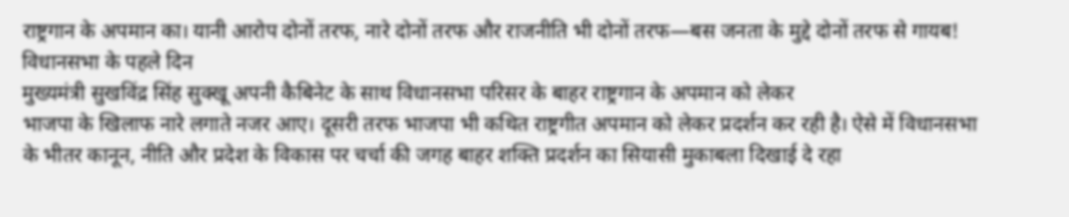राष्ट्रगान के अपमान का। यानी आरोप दोनों तरफ, नारे दोनों तरफ और राजनीति भी दोनों तरफ—बस जनता के मुद्दे दोनों तरफ से गायब!
विधानसभा के पहले दिन
मुख्यमंत्री सुखविंद्र सिंह सुक्खू अपनी कैबिनेट के साथ विधानसभा परिसर के बाहर राष्ट्रगान के अपमान को लेकर
भाजपा के खिलाफ नारे लगाते नजर आए। दूसरी तरफ भाजपा भी कथित राष्ट्रगीत अपमान को लेकर प्रदर्शन कर रही है। ऐसे में विधानसभा के भीतर कानून, नीति और प्रदेश के विकास पर चर्चा की जगह बाहर शक्ति प्रदर्शन का सियासी मुकाबला दिखाई दे रहा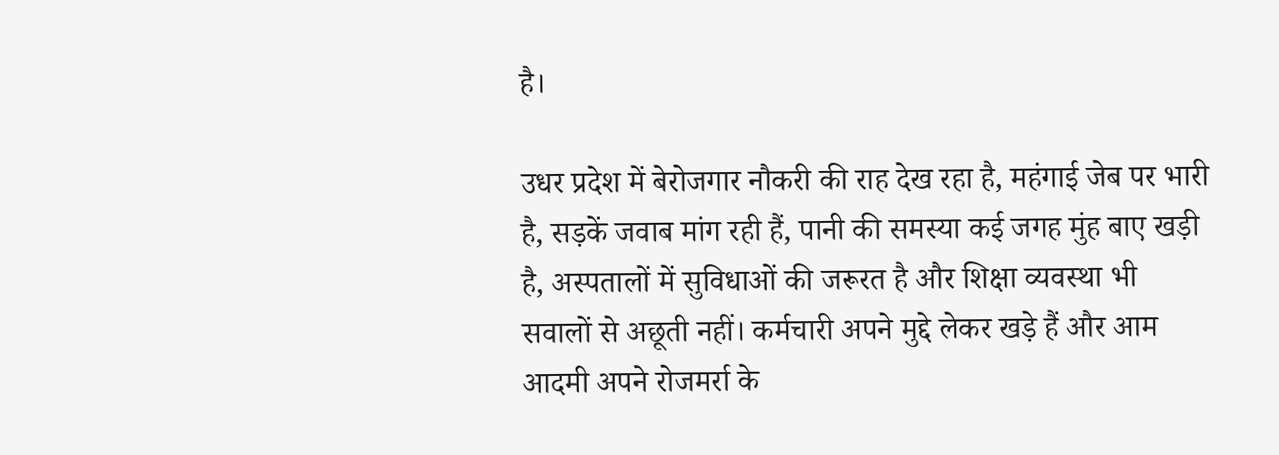है।

उधर प्रदेश में बेरोजगार नौकरी की राह देख रहा है, महंगाई जेब पर भारी है, सड़कें जवाब मांग रही हैं, पानी की समस्या कई जगह मुंह बाए खड़ी है, अस्पतालों में सुविधाओं की जरूरत है और शिक्षा व्यवस्था भी सवालों से अछूती नहीं। कर्मचारी अपने मुद्दे लेकर खड़े हैं और आम आदमी अपने रोजमर्रा के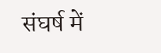संघर्ष में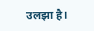उलझा है।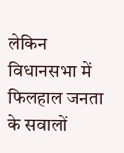लेकिन विधानसभा में फिलहाल जनता के सवालों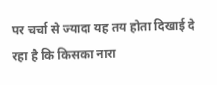पर चर्चा से ज्यादा यह तय होता दिखाई दे रहा है कि किसका नारा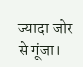ज्यादा जोर से गूंजा।